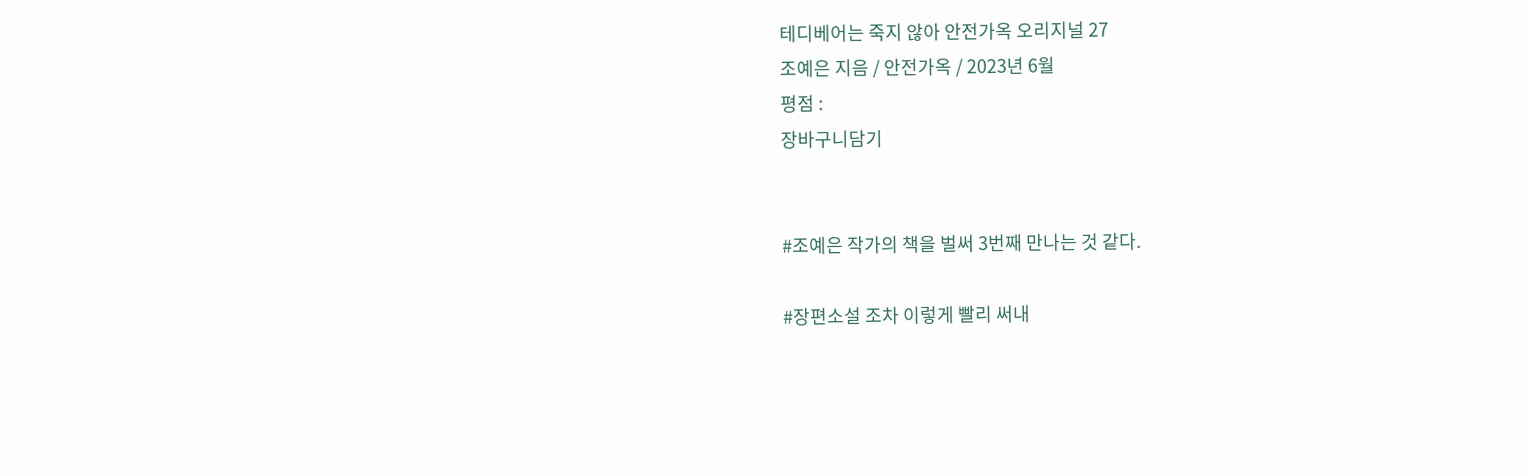테디베어는 죽지 않아 안전가옥 오리지널 27
조예은 지음 / 안전가옥 / 2023년 6월
평점 :
장바구니담기


#조예은 작가의 책을 벌써 3번째 만나는 것 같다.

#장편소설 조차 이렇게 빨리 써내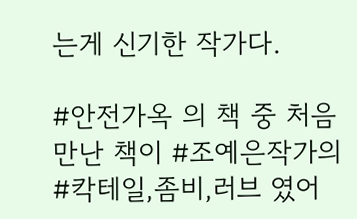는게 신기한 작가다.

#안전가옥 의 책 중 처음 만난 책이 #조예은작가의 #칵테일,좀비,러브 였어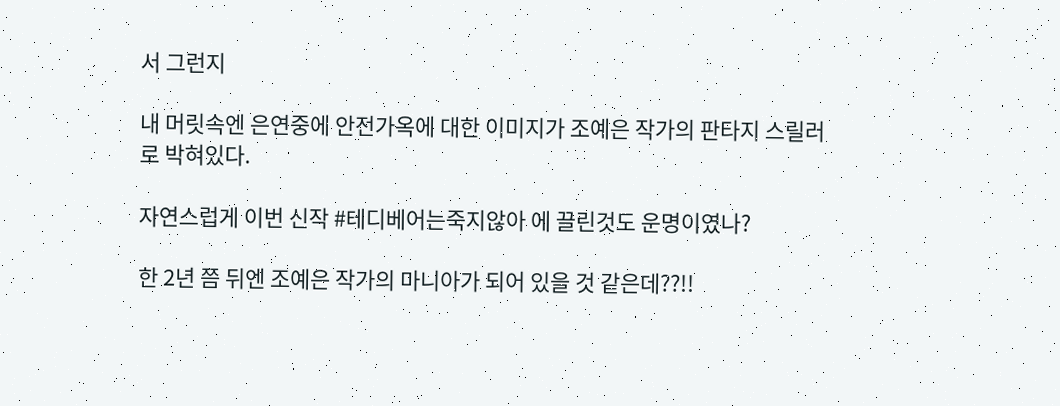서 그런지

내 머릿속엔 은연중에 안전가옥에 대한 이미지가 조예은 작가의 판타지 스릴러로 박혀있다.

자연스럽게 이번 신작 #테디베어는죽지않아 에 끌린것도 운명이였나?

한 2년 쯤 뒤엔 조예은 작가의 마니아가 되어 있을 것 같은데??!!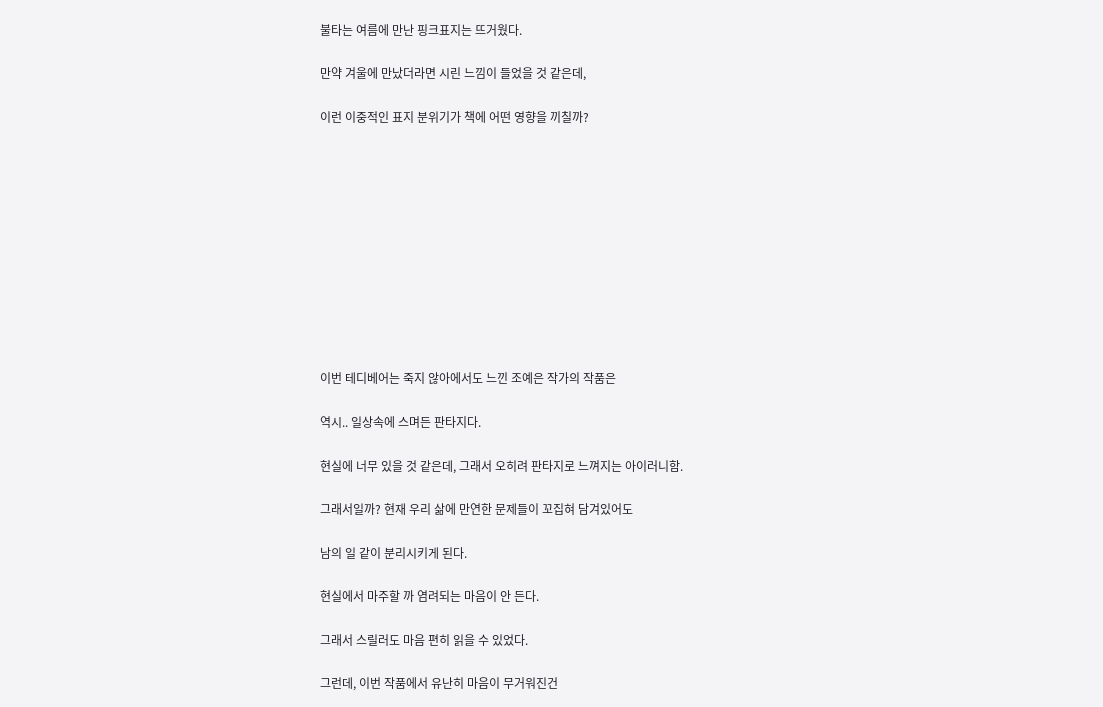불타는 여름에 만난 핑크표지는 뜨거웠다.

만약 겨울에 만났더라면 시린 느낌이 들었을 것 같은데,

이런 이중적인 표지 분위기가 책에 어떤 영향을 끼칠까?











이번 테디베어는 죽지 않아에서도 느낀 조예은 작가의 작품은

역시.. 일상속에 스며든 판타지다.

현실에 너무 있을 것 같은데, 그래서 오히려 판타지로 느껴지는 아이러니함.

그래서일까? 현재 우리 삶에 만연한 문제들이 꼬집혀 담겨있어도

남의 일 같이 분리시키게 된다.

현실에서 마주할 까 염려되는 마음이 안 든다.

그래서 스릴러도 마음 편히 읽을 수 있었다.

그런데, 이번 작품에서 유난히 마음이 무거워진건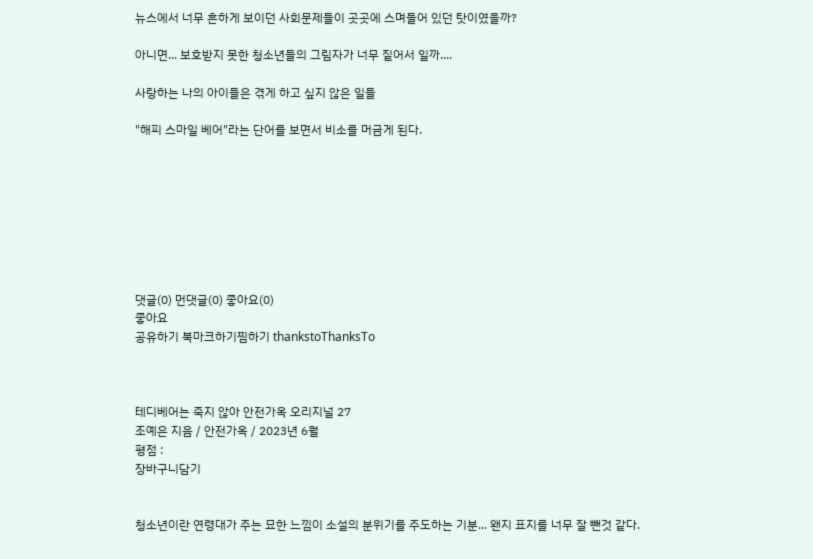뉴스에서 너무 흔하게 보이던 사회문제들이 곳곳에 스며들어 있던 탓이였을까?

아니면... 보호받지 못한 청소년들의 그림자가 너무 짙어서 일까....

사랑하는 나의 아이들은 겪게 하고 싶지 않은 일들

"해피 스마일 베어"라는 단어를 보면서 비소를 머금게 된다.








댓글(0) 먼댓글(0) 좋아요(0)
좋아요
공유하기 북마크하기찜하기 thankstoThanksTo



테디베어는 죽지 않아 안전가옥 오리지널 27
조예은 지음 / 안전가옥 / 2023년 6월
평점 :
장바구니담기


청소년이란 연령대가 주는 묘한 느낌이 소설의 분위기를 주도하는 기분... 왠지 표지를 너무 잘 뺀것 같다.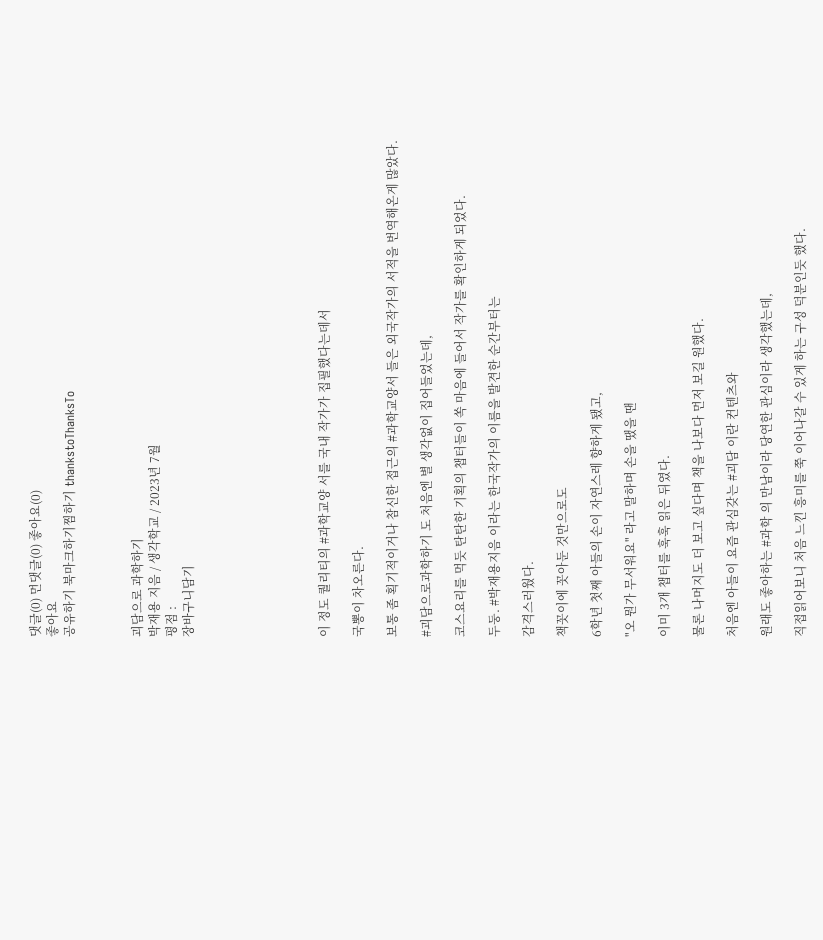댓글(0) 먼댓글(0) 좋아요(0)
좋아요
공유하기 북마크하기찜하기 thankstoThanksTo



괴담으로 과학하기
박재용 지음 / 생각학교 / 2023년 7월
평점 :
장바구니담기







이 정도 퀄리티의 #과학교양 서를 국내 작가가 집필했다는데서

국뽕이 차오른다.

보통 좀 획기적이거나 참신한 접근의 #과학교양서 들은 외국작가의 서적을 번역해온게 많았다.

#괴담으로과학하기 도 처음엔 별 생각없이 집어들었는데,

코스요리를 먹듯 탄탄한 기획의 챕터들이 쏙 마음에 들어서 작가를 확인하게 되었다.

두둥. #박재용지음 이라는 한국작가의 이름을 발견한 순간부터는

감격스러웠다.

책꼿이에 꼿아둔 것만으로도

6학년 첫째 아들의 손이 자연스레 향하게 됐고,

"오 뭔가 무서워요" 라고 말하며 손을 땠을 땐

이미 3개 챕터를 훅훅 읽은 뒤였다.

물론 나머지도 더 보고 싶다며 책을 나보다 먼저 보길 원했다.

처음엔 아들이 요즘 관심갖는 #괴담 이란 컨텐츠와

원래도 좋아하는 #과학 의 만남이라 당연한 관심이라 생각했는데,

직접읽어보니 처음 느낀 흥미를 쭉 이어나갈 수 있게 하는 구성 덕분인듯 했다.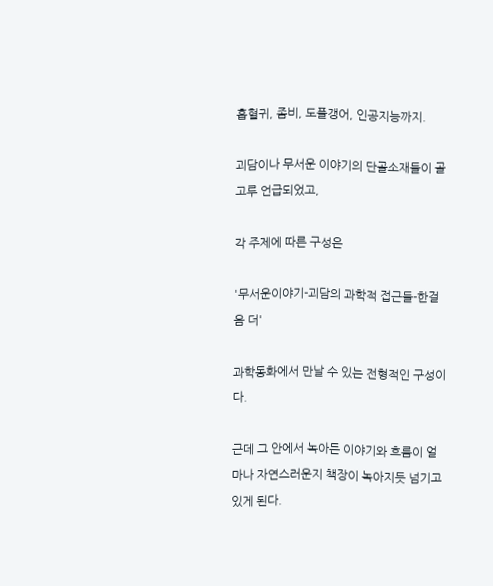흡혈귀, 좀비, 도플갱어, 인공지능까지.

괴담이나 무서운 이야기의 단골소재들이 골고루 언급되었고,

각 주제에 따른 구성은

'무서운이야기-괴담의 과학적 접근들-한걸음 더'

과학동화에서 만날 수 있는 전형적인 구성이다.

근데 그 안에서 녹아든 이야기와 흐름이 얼마나 자연스러운지 책장이 녹아지듯 넘기고 있게 된다.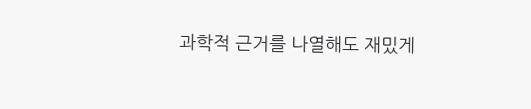과학적 근거를 나열해도 재밌게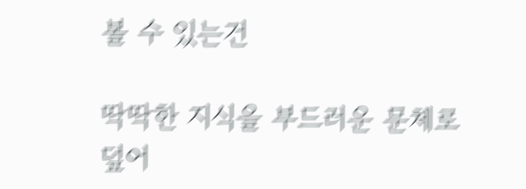볼 수 있는건

딱딱한 지식을 부드러운 문체로 덮어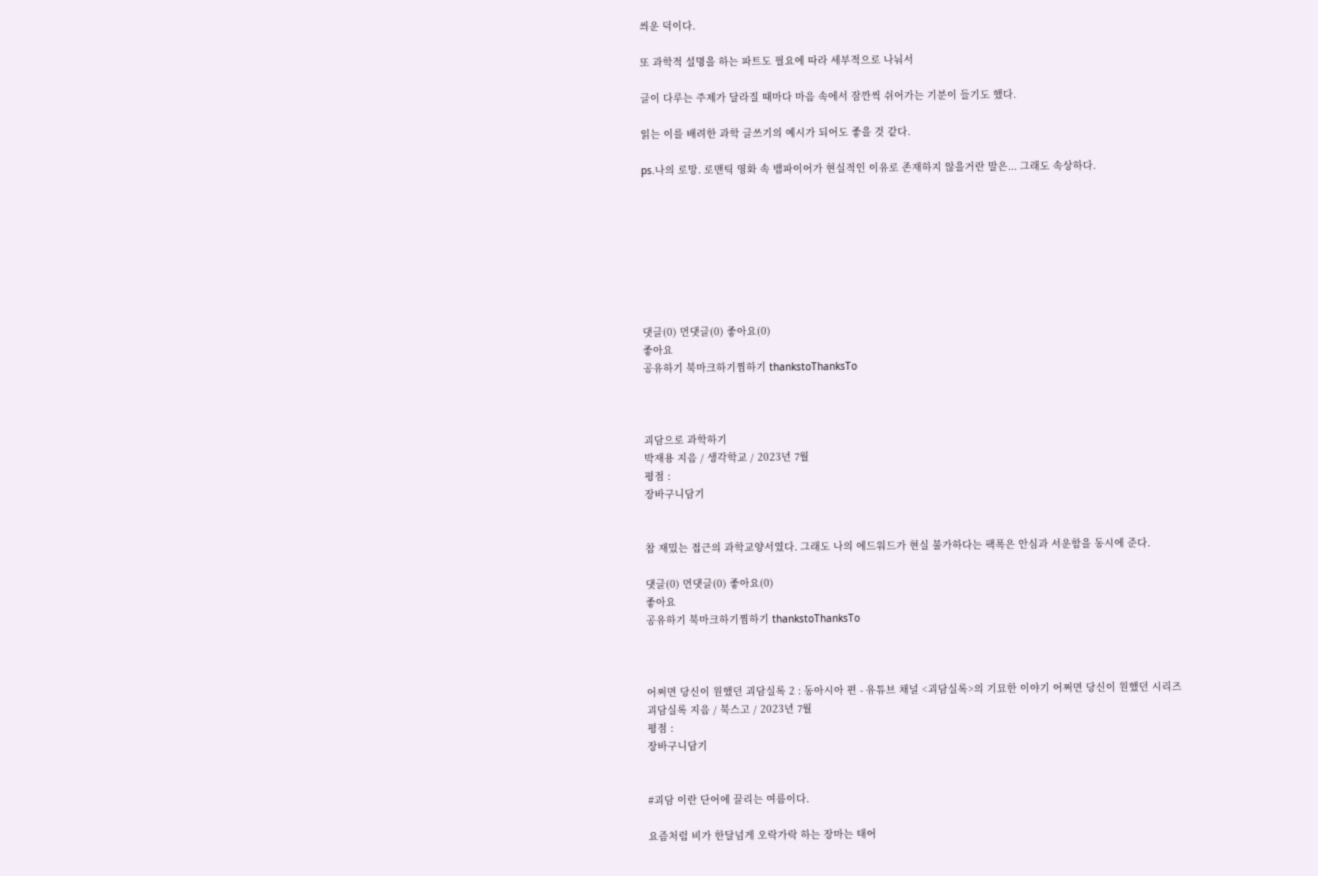씌운 덕이다.

또 과학적 설명을 하는 파트도 필요에 따라 세부적으로 나눠서

글이 다루는 주제가 달라질 때마다 마음 속에서 잠깐씩 쉬어가는 기분이 들기도 했다.

읽는 이를 배려한 과학 글쓰기의 예시가 되어도 좋을 것 같다.

ps.나의 로망. 로맨틱 영화 속 뱀파이어가 현실적인 이유로 존재하지 않을거란 말은... 그래도 속상하다.








댓글(0) 먼댓글(0) 좋아요(0)
좋아요
공유하기 북마크하기찜하기 thankstoThanksTo



괴담으로 과학하기
박재용 지음 / 생각학교 / 2023년 7월
평점 :
장바구니담기


참 재밌는 접근의 과학교양서였다. 그래도 나의 에드워드가 현실 불가하다는 팩폭은 안심과 서운함을 동시에 준다.

댓글(0) 먼댓글(0) 좋아요(0)
좋아요
공유하기 북마크하기찜하기 thankstoThanksTo



어쩌면 당신이 원했던 괴담실록 2 : 동아시아 편 - 유튜브 채널 <괴담실록>의 기묘한 이야기 어쩌면 당신이 원했던 시리즈
괴담실록 지음 / 북스고 / 2023년 7월
평점 :
장바구니담기


#괴담 이란 단어에 끌리는 여름이다.

요즘처럼 비가 한달넘게 오락가락 하는 장마는 태어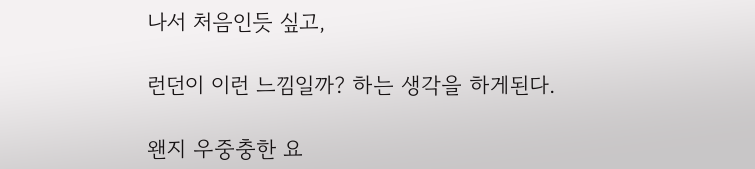나서 처음인듯 싶고,

런던이 이런 느낌일까? 하는 생각을 하게된다.

왠지 우중충한 요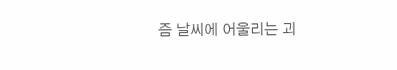즘 날씨에 어울리는 괴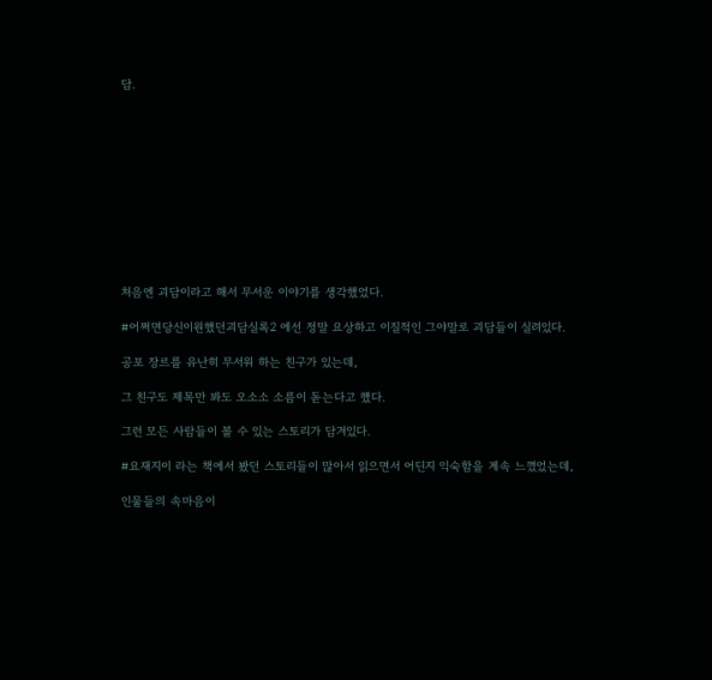담.











처음엔 괴담이라고 해서 무서운 이야기를 생각했었다.

#어쩌면당신이원했던괴담실록2 에선 정말 요상하고 이질적인 그야말로 괴담들이 실려있다.

공포 장르를 유난히 무서워 하는 친구가 있는데,

그 친구도 제목만 봐도 오소소 소름이 돋는다고 했다.

그런 모든 사람들이 볼 수 있는 스토리가 담겨있다.

#요재지이 라는 책에서 봤던 스토리들이 많아서 읽으면서 어딘지 익숙함을 계속 느꼈었는데,

인물들의 속마음이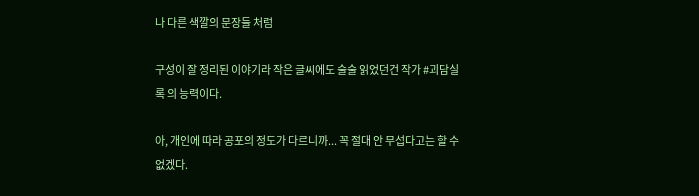나 다른 색깔의 문장들 처럼

구성이 잘 정리된 이야기라 작은 글씨에도 술술 읽었던건 작가 #괴담실록 의 능력이다.

아, 개인에 따라 공포의 정도가 다르니까... 꼭 절대 안 무섭다고는 할 수 없겠다.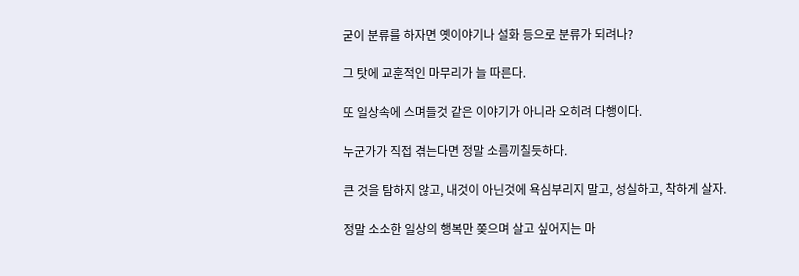굳이 분류를 하자면 옛이야기나 설화 등으로 분류가 되려나?

그 탓에 교훈적인 마무리가 늘 따른다.

또 일상속에 스며들것 같은 이야기가 아니라 오히려 다행이다.

누군가가 직접 겪는다면 정말 소름끼칠듯하다.

큰 것을 탐하지 않고, 내것이 아닌것에 욕심부리지 말고, 성실하고, 착하게 살자.

정말 소소한 일상의 행복만 쫒으며 살고 싶어지는 마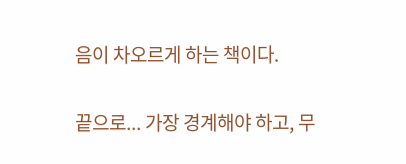음이 차오르게 하는 책이다.

끝으로... 가장 경계해야 하고, 무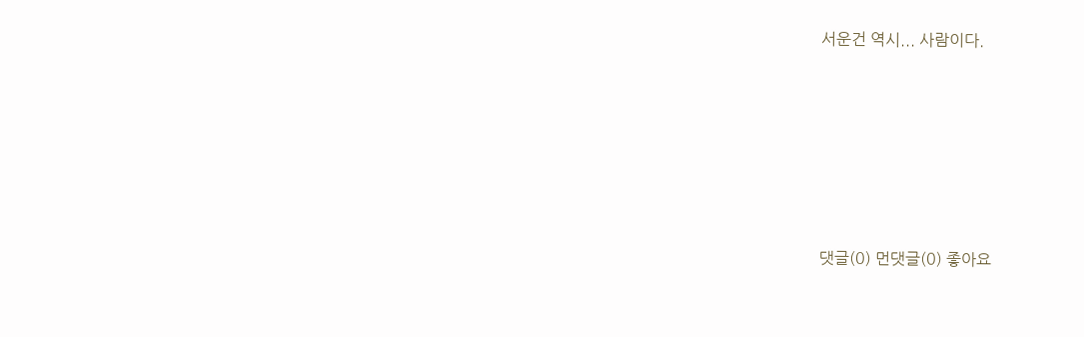서운건 역시... 사람이다.








댓글(0) 먼댓글(0) 좋아요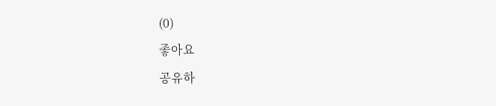(0)
좋아요
공유하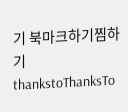기 북마크하기찜하기 thankstoThanksTo